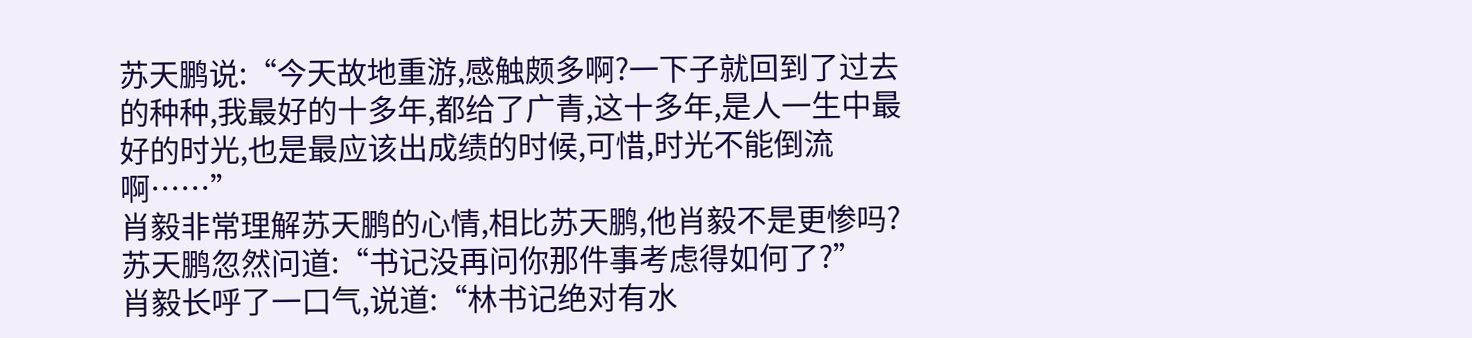苏天鹏说:“今天故地重游,感触颇多啊?一下子就回到了过去的种种,我最好的十多年,都给了广青,这十多年,是人一生中最好的时光,也是最应该出成绩的时候,可惜,时光不能倒流啊……”
肖毅非常理解苏天鹏的心情,相比苏天鹏,他肖毅不是更惨吗?
苏天鹏忽然问道:“书记没再问你那件事考虑得如何了?”
肖毅长呼了一口气,说道:“林书记绝对有水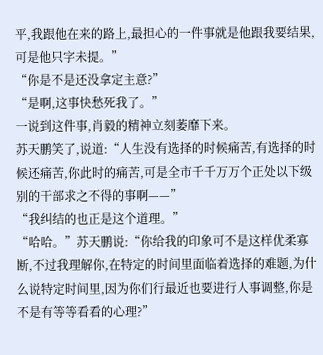平,我跟他在来的路上,最担心的一件事就是他跟我要结果,可是他只字未提。”
“你是不是还没拿定主意?”
“是啊,这事快愁死我了。”
一说到这件事,肖毅的精神立刻萎靡下来。
苏天鹏笑了,说道:“人生没有选择的时候痛苦,有选择的时候还痛苦,你此时的痛苦,可是全市千千万万个正处以下级别的干部求之不得的事啊——”
“我纠结的也正是这个道理。”
“哈哈。”苏天鹏说:“你给我的印象可不是这样优柔寡断,不过我理解你,在特定的时间里面临着选择的难题,为什么说特定时间里,因为你们行最近也要进行人事调整,你是不是有等等看看的心理?”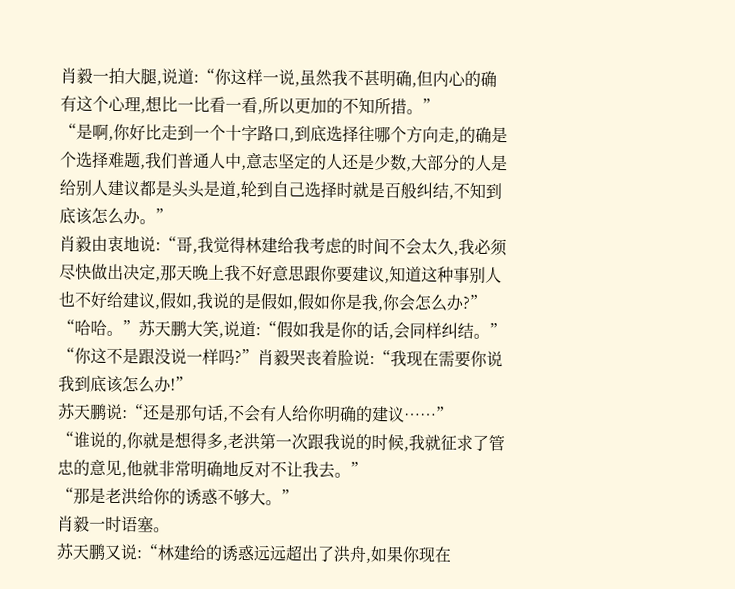肖毅一拍大腿,说道:“你这样一说,虽然我不甚明确,但内心的确有这个心理,想比一比看一看,所以更加的不知所措。”
“是啊,你好比走到一个十字路口,到底选择往哪个方向走,的确是个选择难题,我们普通人中,意志坚定的人还是少数,大部分的人是给别人建议都是头头是道,轮到自己选择时就是百般纠结,不知到底该怎么办。”
肖毅由衷地说:“哥,我觉得林建给我考虑的时间不会太久,我必须尽快做出决定,那天晚上我不好意思跟你要建议,知道这种事别人也不好给建议,假如,我说的是假如,假如你是我,你会怎么办?”
“哈哈。”苏天鹏大笑,说道:“假如我是你的话,会同样纠结。”
“你这不是跟没说一样吗?”肖毅哭丧着脸说:“我现在需要你说我到底该怎么办!”
苏天鹏说:“还是那句话,不会有人给你明确的建议……”
“谁说的,你就是想得多,老洪第一次跟我说的时候,我就征求了管忠的意见,他就非常明确地反对不让我去。”
“那是老洪给你的诱惑不够大。”
肖毅一时语塞。
苏天鹏又说:“林建给的诱惑远远超出了洪舟,如果你现在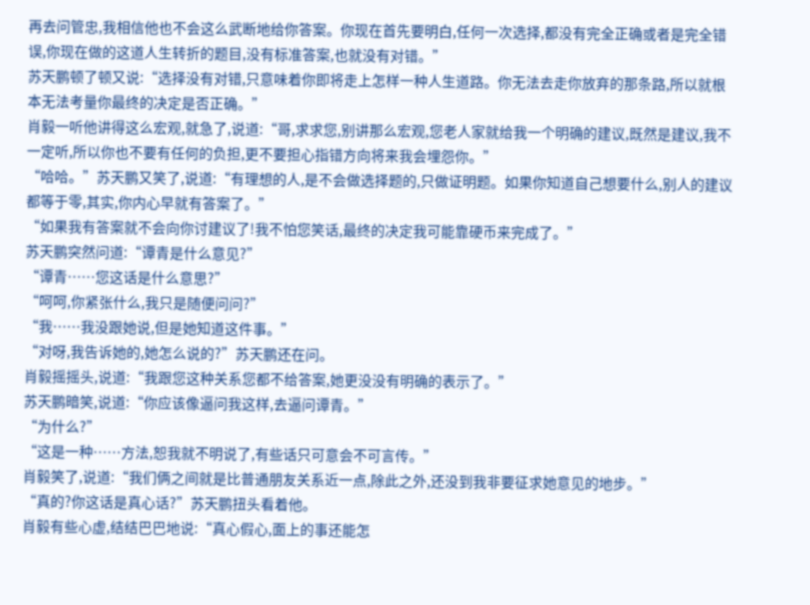再去问管忠,我相信他也不会这么武断地给你答案。你现在首先要明白,任何一次选择,都没有完全正确或者是完全错误,你现在做的这道人生转折的题目,没有标准答案,也就没有对错。”
苏天鹏顿了顿又说:“选择没有对错,只意味着你即将走上怎样一种人生道路。你无法去走你放弃的那条路,所以就根本无法考量你最终的决定是否正确。”
肖毅一听他讲得这么宏观,就急了,说道:“哥,求求您,别讲那么宏观,您老人家就给我一个明确的建议,既然是建议,我不一定听,所以你也不要有任何的负担,更不要担心指错方向将来我会埋怨你。”
“哈哈。”苏天鹏又笑了,说道:“有理想的人,是不会做选择题的,只做证明题。如果你知道自己想要什么,别人的建议都等于零,其实,你内心早就有答案了。”
“如果我有答案就不会向你讨建议了!我不怕您笑话,最终的决定我可能靠硬币来完成了。”
苏天鹏突然问道:“谭青是什么意见?”
“谭青……您这话是什么意思?”
“呵呵,你紧张什么,我只是随便问问?”
“我……我没跟她说,但是她知道这件事。”
“对呀,我告诉她的,她怎么说的?”苏天鹏还在问。
肖毅摇摇头,说道:“我跟您这种关系您都不给答案,她更没没有明确的表示了。”
苏天鹏暗笑,说道:“你应该像逼问我这样,去逼问谭青。”
“为什么?”
“这是一种……方法,恕我就不明说了,有些话只可意会不可言传。”
肖毅笑了,说道:“我们俩之间就是比普通朋友关系近一点,除此之外,还没到我非要征求她意见的地步。”
“真的?你这话是真心话?”苏天鹏扭头看着他。
肖毅有些心虚,结结巴巴地说:“真心假心,面上的事还能怎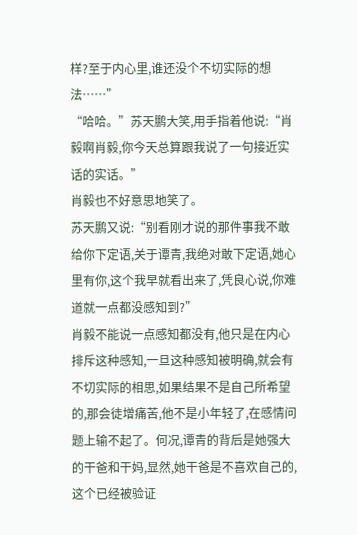样?至于内心里,谁还没个不切实际的想法……”
“哈哈。”苏天鹏大笑,用手指着他说:“肖毅啊肖毅,你今天总算跟我说了一句接近实话的实话。”
肖毅也不好意思地笑了。
苏天鹏又说:“别看刚才说的那件事我不敢给你下定语,关于谭青,我绝对敢下定语,她心里有你,这个我早就看出来了,凭良心说,你难道就一点都没感知到?”
肖毅不能说一点感知都没有,他只是在内心排斥这种感知,一旦这种感知被明确,就会有不切实际的相思,如果结果不是自己所希望的,那会徒增痛苦,他不是小年轻了,在感情问题上输不起了。何况,谭青的背后是她强大的干爸和干妈,显然,她干爸是不喜欢自己的,这个已经被验证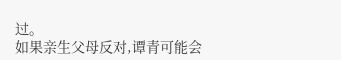过。
如果亲生父母反对,谭青可能会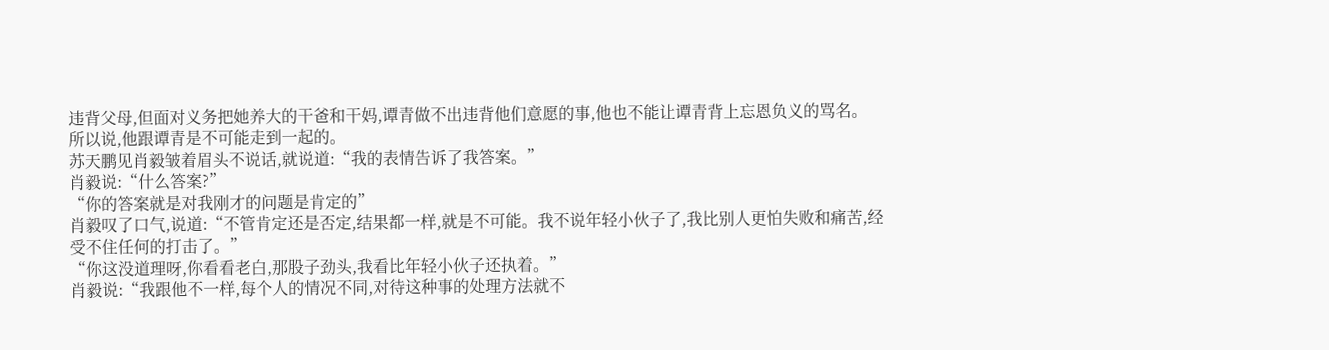违背父母,但面对义务把她养大的干爸和干妈,谭青做不出违背他们意愿的事,他也不能让谭青背上忘恩负义的骂名。
所以说,他跟谭青是不可能走到一起的。
苏天鹏见肖毅皱着眉头不说话,就说道:“我的表情告诉了我答案。”
肖毅说:“什么答案?”
“你的答案就是对我刚才的问题是肯定的”
肖毅叹了口气,说道:“不管肯定还是否定,结果都一样,就是不可能。我不说年轻小伙子了,我比别人更怕失败和痛苦,经受不住任何的打击了。”
“你这没道理呀,你看看老白,那股子劲头,我看比年轻小伙子还执着。”
肖毅说:“我跟他不一样,每个人的情况不同,对待这种事的处理方法就不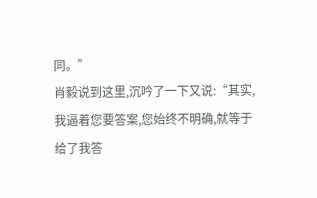同。”
肖毅说到这里,沉吟了一下又说:“其实,我逼着您要答案,您始终不明确,就等于给了我答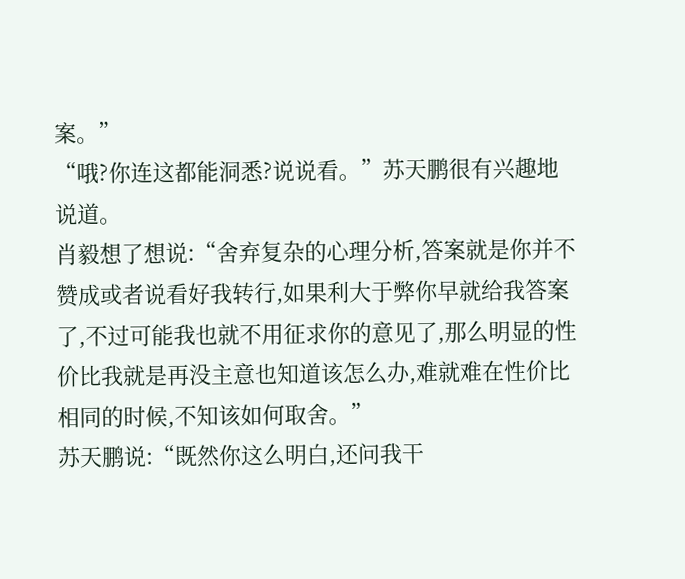案。”
“哦?你连这都能洞悉?说说看。”苏天鹏很有兴趣地说道。
肖毅想了想说:“舍弃复杂的心理分析,答案就是你并不赞成或者说看好我转行,如果利大于弊你早就给我答案了,不过可能我也就不用征求你的意见了,那么明显的性价比我就是再没主意也知道该怎么办,难就难在性价比相同的时候,不知该如何取舍。”
苏天鹏说:“既然你这么明白,还问我干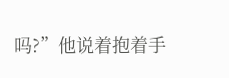吗?”他说着抱着手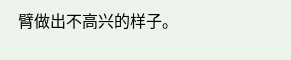臂做出不高兴的样子。